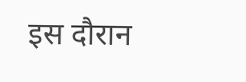इस दौरान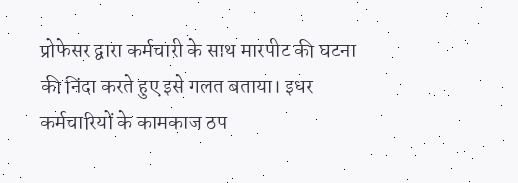प्रोफेसर द्वारा कर्मचारी के साथ मारपीट की घटना की निंदा करते हुए इसे गलत बताया। इधर कर्मचारियों के कामकाज ठप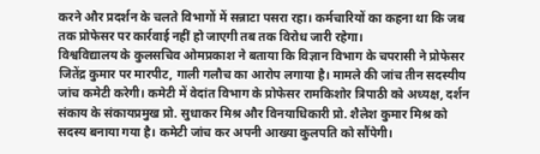करने और प्रदर्शन के चलते विभागों में सन्नाटा पसरा रहा। कर्मचारियों का कहना था कि जब तक प्रोफेसर पर कार्रवाई नहीं हो जाएगी तब तक विरोध जारी रहेगा।
विश्वविद्यालय के कुलसचिव ओमप्रकाश ने बताया कि विज्ञान विभाग के चपरासी ने प्रोफेसर जितेंद्र कुमार पर मारपीट, गाली गलौच का आरोप लगाया है। मामले की जांच तीन सदस्यीय जांच कमेटी करेगी। कमेटी में वेदांत विभाग के प्रोफेसर रामकिशोर त्रिपाठी को अध्यक्ष, दर्शन संकाय के संकायप्रमुख प्रो. सुधाकर मिश्र और विनयाधिकारी प्रो. शैलेश कुमार मिश्र को सदस्य बनाया गया है। कमेटी जांच कर अपनी आख्या कुलपति को सौंपेगी।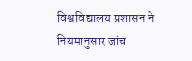विश्वविद्यालय प्रशासन ने नियमानुसार जांच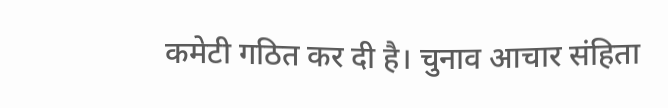कमेटी गठित कर दी है। चुनाव आचार संहिता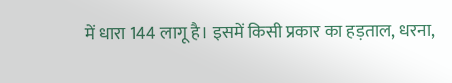में धारा 144 लागू है। इसमें किसी प्रकार का हड़ताल, धरना,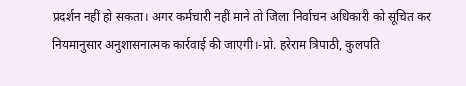प्रदर्शन नहीं हो सकता। अगर कर्मचारी नहीं माने तो जिला निर्वाचन अधिकारी को सूचित कर नियमानुसार अनुशासनात्मक कार्रवाई की जाएगी।-प्रो. हरेराम त्रिपाठी, कुलपति